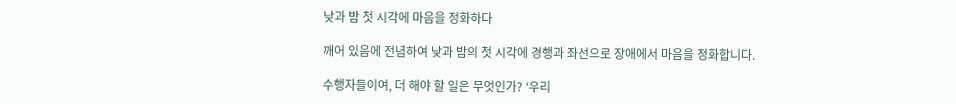낮과 밤 첫 시각에 마음을 정화하다

깨어 있음에 전념하여 낮과 밤의 첫 시각에 경행과 좌선으로 장애에서 마음을 정화합니다.

수행자들이여, 더 해야 할 일은 무엇인가? ‘우리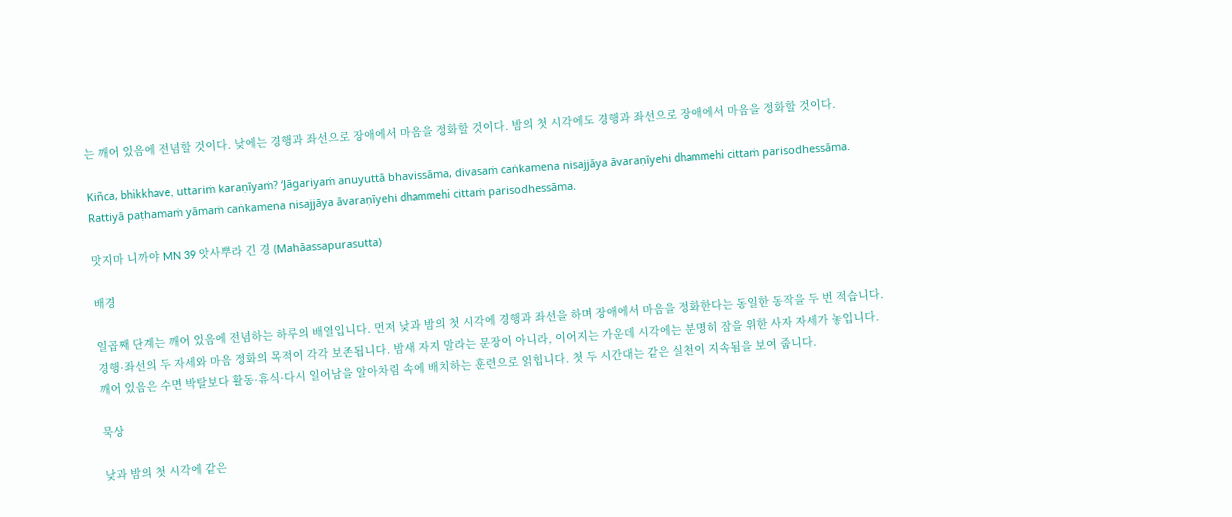는 깨어 있음에 전념할 것이다. 낮에는 경행과 좌선으로 장애에서 마음을 정화할 것이다. 밤의 첫 시각에도 경행과 좌선으로 장애에서 마음을 정화할 것이다.

Kiñca, bhikkhave, uttariṁ karaṇīyaṁ? ‘Jāgariyaṁ anuyuttā bhavissāma, divasaṁ caṅkamena nisajjāya āvaraṇīyehi dhammehi cittaṁ parisodhessāma. Rattiyā paṭhamaṁ yāmaṁ caṅkamena nisajjāya āvaraṇīyehi dhammehi cittaṁ parisodhessāma.

맛지마 니까야 MN 39 앗사뿌라 긴 경 (Mahāassapurasutta)

배경

일곱째 단계는 깨어 있음에 전념하는 하루의 배열입니다. 먼저 낮과 밤의 첫 시각에 경행과 좌선을 하며 장애에서 마음을 정화한다는 동일한 동작을 두 번 적습니다. 경행·좌선의 두 자세와 마음 정화의 목적이 각각 보존됩니다. 밤새 자지 말라는 문장이 아니라, 이어지는 가운데 시각에는 분명히 잠을 위한 사자 자세가 놓입니다. 깨어 있음은 수면 박탈보다 활동·휴식·다시 일어남을 알아차림 속에 배치하는 훈련으로 읽힙니다. 첫 두 시간대는 같은 실천이 지속됨을 보여 줍니다.

묵상

낮과 밤의 첫 시각에 같은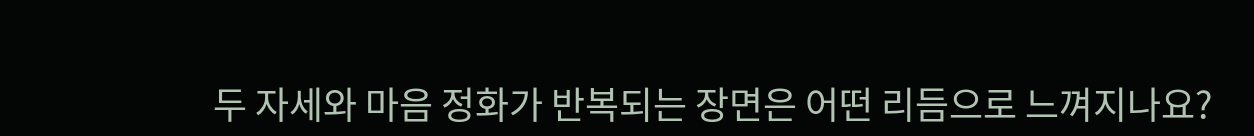두 자세와 마음 정화가 반복되는 장면은 어떤 리듬으로 느껴지나요?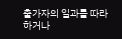출가자의 일과를 따라 하거나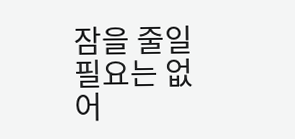잠을 줄일 필요는 없어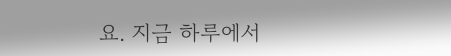요. 지금 하루에서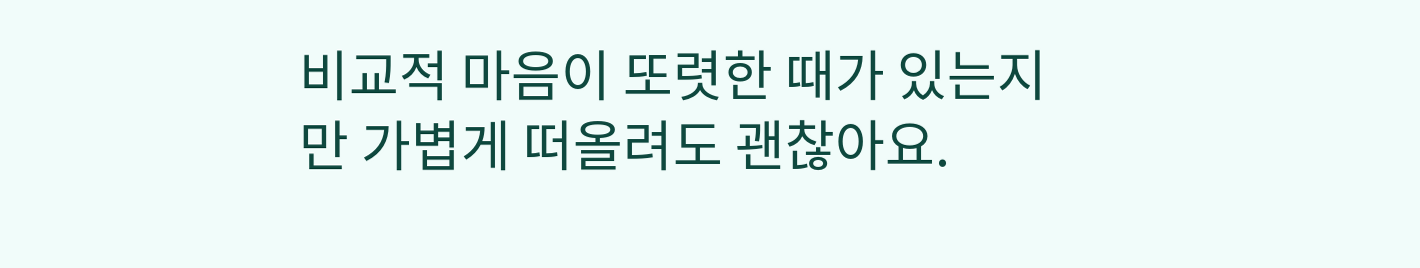비교적 마음이 또렷한 때가 있는지만 가볍게 떠올려도 괜찮아요.